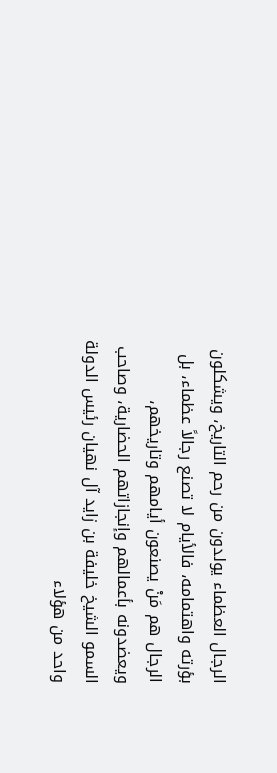الرجال العظماء يولدون من رحم التاريخ، ويشكلون بؤرته واهتمامه، فالأيام لا تصنع رجالاً عظماء، بل الرجال هم مَنْ يصنعون أيامهم وتاريخهم، ويعضدونه بأعمالهم وإنجازاتهم الحضارية، وصاحب السمو الشيخ خليفة بن زايد آل نهيان رئيس الدولة واحد من هؤلاء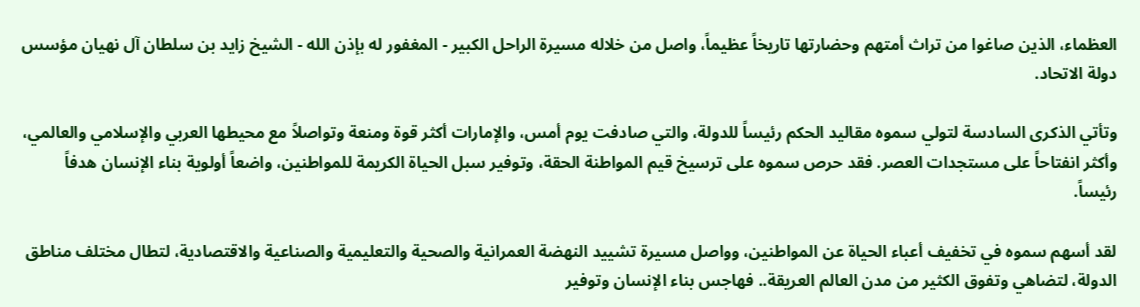العظماء، الذين صاغوا من تراث أمتهم وحضارتها تاريخاً عظيماً، واصل من خلاله مسيرة الراحل الكبير - المغفور له بإذن الله - الشيخ زايد بن سلطان آل نهيان مؤسس دولة الاتحاد.

وتأتي الذكرى السادسة لتولي سموه مقاليد الحكم رئيساً للدولة، والتي صادفت يوم أمس، والإمارات أكثر قوة ومنعة وتواصلاً مع محيطها العربي والإسلامي والعالمي، وأكثر انفتاحاً على مستجدات العصر. فقد حرص سموه على ترسيخ قيم المواطنة الحقة، وتوفير سبل الحياة الكريمة للمواطنين، واضعاً أولوية بناء الإنسان هدفاً رئيساً.

لقد أسهم سموه في تخفيف أعباء الحياة عن المواطنين، وواصل مسيرة تشييد النهضة العمرانية والصحية والتعليمية والصناعية والاقتصادية، لتطال مختلف مناطق الدولة، لتضاهي وتفوق الكثير من مدن العالم العريقة.. فهاجس بناء الإنسان وتوفير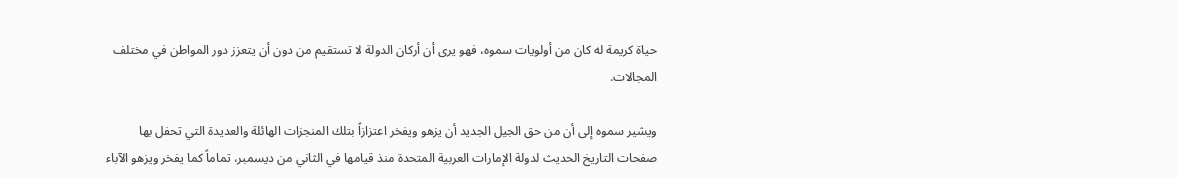حياة كريمة له كان من أولويات سموه، فهو يرى أن أركان الدولة لا تستقيم من دون أن يتعزز دور المواطن في مختلف المجالات.

ويشير سموه إلى أن من حق الجيل الجديد أن يزهو ويفخر اعتزازاً بتلك المنجزات الهائلة والعديدة التي تحفل بها صفحات التاريخ الحديث لدولة الإمارات العربية المتحدة منذ قيامها في الثاني من ديسمبر، تماماً كما يفخر ويزهو الآباء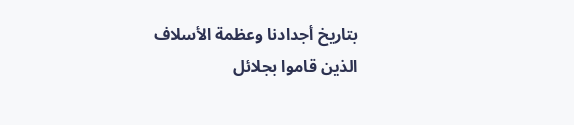بتاريخ أجدادنا وعظمة الأسلاف الذين قاموا بجلائل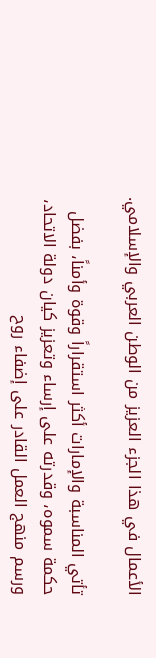الأعمال في هذا الجزء العزيز من الوطن العربي والإسلامي.

تأتي المناسبة والإمارات أكثر استقراراً وقوة وأمناً، بفضل حكمة سموه، وقدرته على إرساء وتعزيز كيان دولة الاتحاد، ورسم منهج العمل القادر على إضفاء روح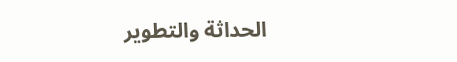الحداثة والتطوير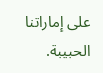على إماراتنا الحبيبة.